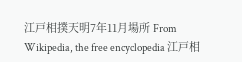江戸相撲天明7年11月場所 From Wikipedia, the free encyclopedia 江戸相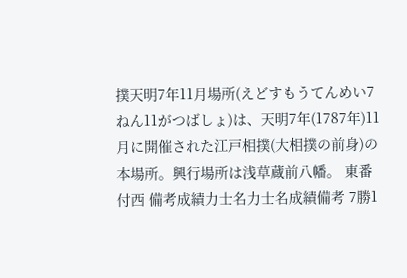撲天明7年11月場所(えどすもうてんめい7ねん11がつばしょ)は、天明7年(1787年)11月に開催された江戸相撲(大相撲の前身)の本場所。興行場所は浅草蔵前八幡。 東番付西 備考成績力士名力士名成績備考 7勝1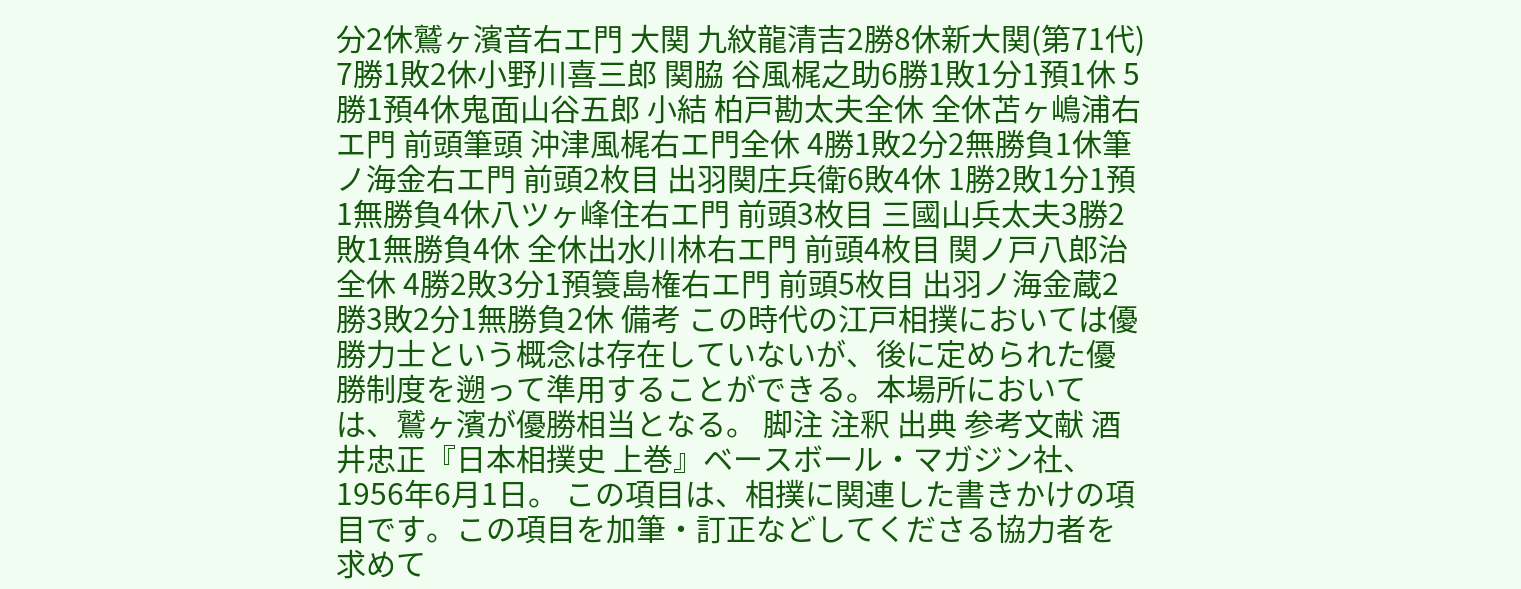分2休鷲ヶ濱音右エ門 大関 九紋龍清吉2勝8休新大関(第71代) 7勝1敗2休小野川喜三郎 関脇 谷風梶之助6勝1敗1分1預1休 5勝1預4休鬼面山谷五郎 小結 柏戸勘太夫全休 全休苫ヶ嶋浦右エ門 前頭筆頭 沖津風梶右エ門全休 4勝1敗2分2無勝負1休筆ノ海金右エ門 前頭2枚目 出羽関庄兵衛6敗4休 1勝2敗1分1預1無勝負4休八ツヶ峰住右エ門 前頭3枚目 三國山兵太夫3勝2敗1無勝負4休 全休出水川林右エ門 前頭4枚目 関ノ戸八郎治全休 4勝2敗3分1預簑島権右エ門 前頭5枚目 出羽ノ海金蔵2勝3敗2分1無勝負2休 備考 この時代の江戸相撲においては優勝力士という概念は存在していないが、後に定められた優勝制度を遡って準用することができる。本場所においては、鷲ヶ濱が優勝相当となる。 脚注 注釈 出典 参考文献 酒井忠正『日本相撲史 上巻』ベースボール・マガジン社、1956年6月1日。 この項目は、相撲に関連した書きかけの項目です。この項目を加筆・訂正などしてくださる協力者を求めて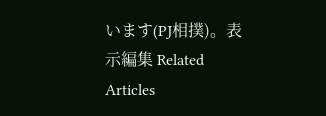います(PJ相撲)。表示編集 Related Articles